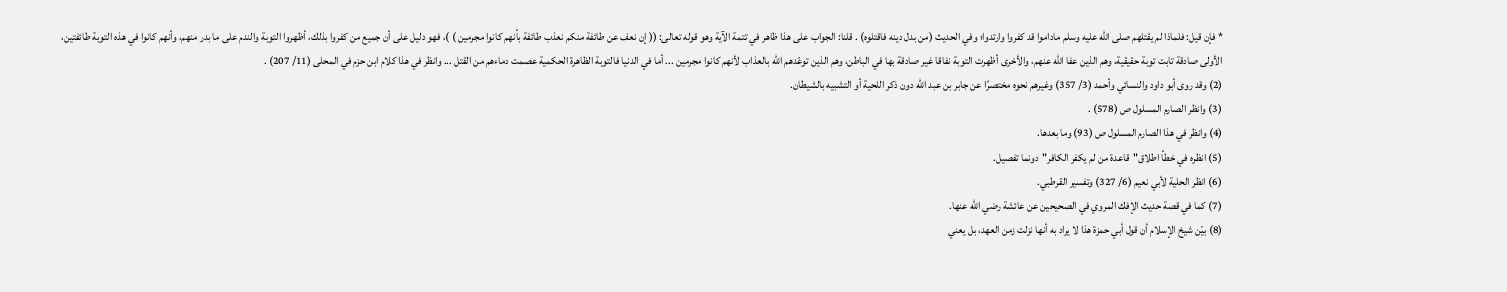* فإن قيل: فلماذا لم يقتلهم صلى الله عليه وسلم ماداموا قد كفروا وارتدوا؛ وفي الحديث (من بدل دينه فاقتلوه) . قلنا: الجواب على هذا ظاهر في تتمة الآية وهو قوله تعالى: (( إن نعف عن طائفة منكم نعذب طائفة بأنهم كانوا مجرمين ) )، فهو دليل على أن جميع من كفروا بذلك، أظهروا التوبة والندم على ما بدر منهم، وأنهم كانوا في هذه التوبة طائفتين، الأولى صادقة تابت توبة حقيقية، وهم الذين عفا الله عنهم، والأخرى أظهرت التوبة نفاقا غير صادقة بها في الباطن، وهم الذين توعّدهم الله بالعذاب لأنهم كانوا مجرمين ... أما في الدنيا فالتوبة الظاهرة الحكمية عصمت دماءهم من القتل ... وانظر في هذا كلام ابن حزم في المحلى (11/ 207) .
(2) وقد روى أبو داود والنسائي وأحمد (3/ 357) وغيرهم نحوه مختصرًا عن جابر بن عبد الله دون ذكر اللحية أو التشبيه بالشيطان.
(3) وانظر الصارم المسلول ص (578) .
(4) وانظر في هذا الصارم المسلول ص (93) وما بعدها.
(5) انظره في خطأ اطلاق"قاعدة من لم يكفر الكافر"دونما تفصيل.
(6) انظر الحلية لأبي نعيم (6/ 327) وتفسير القرطبي.
(7) كما في قصة حديث الإفك المروي في الصحيحين عن عائشة رضي الله عنها.
(8) بيّن شيخ الإسلام أن قول أبي حمزة هذا لا يراد به أنها نزلت زمن العهد، بل يعني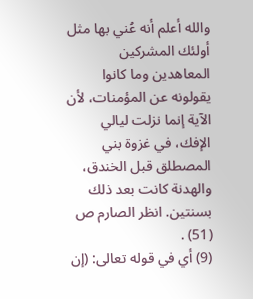والله أعلم أنه عُني بها مثل أولئك المشركين المعاهدين وما كانوا يقولونه عن المؤمنات، لأن الآية إنما نزلت ليالي الإفك، في غزوة بني المصطلق قبل الخندق، والهدنة كانت بعد ذلك بسنتين. انظر الصارم ص (51) .
(9) أي في قوله تعالى: (إن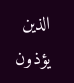الذين يؤذون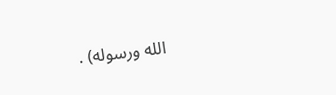الله ورسوله) .